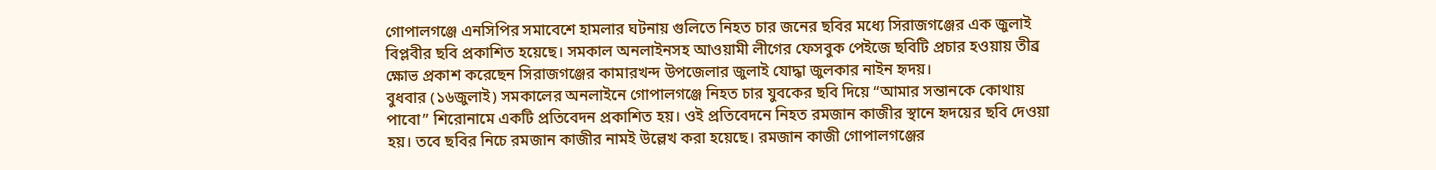গোপালগঞ্জে এনসিপির সমাবেশে হামলার ঘটনায় গুলিতে নিহত চার জনের ছবির মধ্যে সিরাজগঞ্জের এক জুলাই বিপ্লবীর ছবি প্রকাশিত হয়েছে। সমকাল অনলাইনসহ আওয়ামী লীগের ফেসবুক পেইজে ছবিটি প্রচার হওয়ায় তীব্র ক্ষোভ প্রকাশ করেছেন সিরাজগঞ্জের কামারখন্দ উপজেলার জুলাই যোদ্ধা জুলকার নাইন হৃদয়।
বুধবার (১৬জুলাই) সমকালের অনলাইনে গোপালগঞ্জে নিহত চার যুবকের ছবি দিয়ে “আমার সন্তানকে কোথায় পাবো” শিরোনামে একটি প্রতিবেদন প্রকাশিত হয়। ওই প্রতিবেদনে নিহত রমজান কাজীর স্থানে হৃদয়ের ছবি দেওয়া হয়। তবে ছবির নিচে রমজান কাজীর নামই উল্লেখ করা হয়েছে। রমজান কাজী গোপালগঞ্জের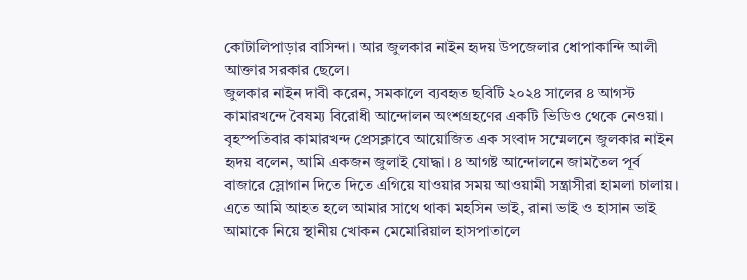কোটালিপাড়ার বাসিন্দা। আর জুলকার নাইন হৃদয় উপজেলার ধোপাকান্দি আলী আক্তার সরকার ছেলে।
জুলকার নাইন দাবী করেন, সমকালে ব্যবহৃত ছবিটি ২০২৪ সালের ৪ আগস্ট কামারখন্দে বৈষম্য বিরোধী আন্দোলন অংশগ্রহণের একটি ভিডিও থেকে নেওয়া।
বৃহস্পতিবার কামারখন্দ প্রেসক্লাবে আয়োজিত এক সংবাদ সম্মেলনে জুলকার নাইন হৃদয় বলেন, আমি একজন জুলাই যোদ্ধা। ৪ আগষ্ট আন্দোলনে জামতৈল পূর্ব বাজারে স্লোগান দিতে দিতে এগিয়ে যাওয়ার সময় আওয়ামী সন্ত্রাসীরা হামলা চালায়। এতে আমি আহত হলে আমার সাথে থাকা মহসিন ভাই, রানা ভাই ও হাসান ভাই আমাকে নিয়ে স্থানীয় খোকন মেমোরিয়াল হাসপাতালে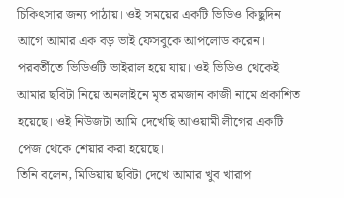চিকিৎসার জন্য পাঠায়। ওই সময়ের একটি ভিডিও কিছুদিন আগে আমার এক বড় ভাই ফেসবুকে আপলোড করেন। পরবর্তীতে ভিডিওটি ভাইরাল হয়ে যায়। ওই ভিডিও থেকেই আমার ছবিটা নিয়ে অনলাইনে মৃত রমজান কাজী নামে প্রকাশিত হয়েছে। ওই নিউজটা আমি দেখেছি আওয়ামী লীগের একটি পেজ থেকে শেয়ার করা হয়েছে।
তিনি বলেন, মিডিয়ায় ছবিটা দেখে আমার খুব খারাপ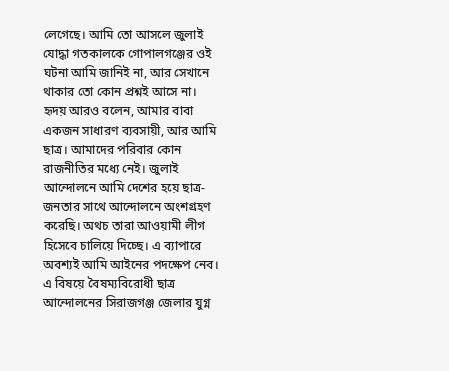লেগেছে। আমি তো আসলে জুলাই যোদ্ধা গতকালকে গোপালগঞ্জের ওই ঘটনা আমি জানিই না, আর সেখানে থাকার তো কোন প্রশ্নই আসে না।
হৃদয় আরও বলেন, আমার বাবা একজন সাধারণ ব্যবসায়ী, আর আমি ছাত্র। আমাদের পরিবার কোন রাজনীতির মধ্যে নেই। জুলাই আন্দোলনে আমি দেশের হয়ে ছাত্র-জনতার সাথে আন্দোলনে অংশগ্রহণ করেছি। অথচ তারা আওয়ামী লীগ হিসেবে চালিয়ে দিচ্ছে। এ ব্যাপারে অবশ্যই আমি আইনের পদক্ষেপ নেব।
এ বিষয়ে বৈষম্যবিরোধী ছাত্র আন্দোলনের সিরাজগঞ্জ জেলার যুগ্ন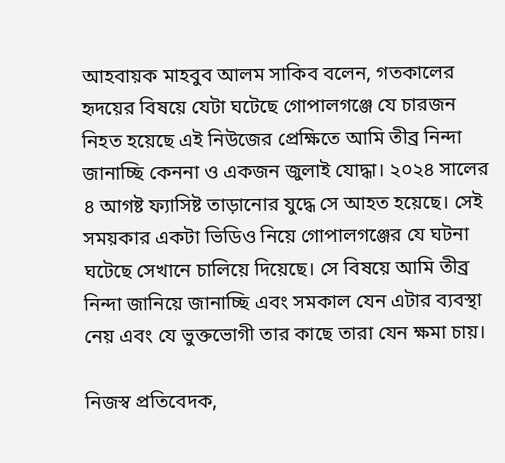আহবায়ক মাহবুব আলম সাকিব বলেন, গতকালের হৃদয়ের বিষয়ে যেটা ঘটেছে গোপালগঞ্জে যে চারজন নিহত হয়েছে এই নিউজের প্রেক্ষিতে আমি তীব্র নিন্দা জানাচ্ছি কেননা ও একজন জুলাই যোদ্ধা। ২০২৪ সালের ৪ আগষ্ট ফ্যাসিষ্ট তাড়ানোর যুদ্ধে সে আহত হয়েছে। সেই সময়কার একটা ভিডিও নিয়ে গোপালগঞ্জের যে ঘটনা ঘটেছে সেখানে চালিয়ে দিয়েছে। সে বিষয়ে আমি তীব্র নিন্দা জানিয়ে জানাচ্ছি এবং সমকাল যেন এটার ব্যবস্থা নেয় এবং যে ভুক্তভোগী তার কাছে তারা যেন ক্ষমা চায়।

নিজস্ব প্রতিবেদক,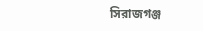সিরাজগঞ্জ